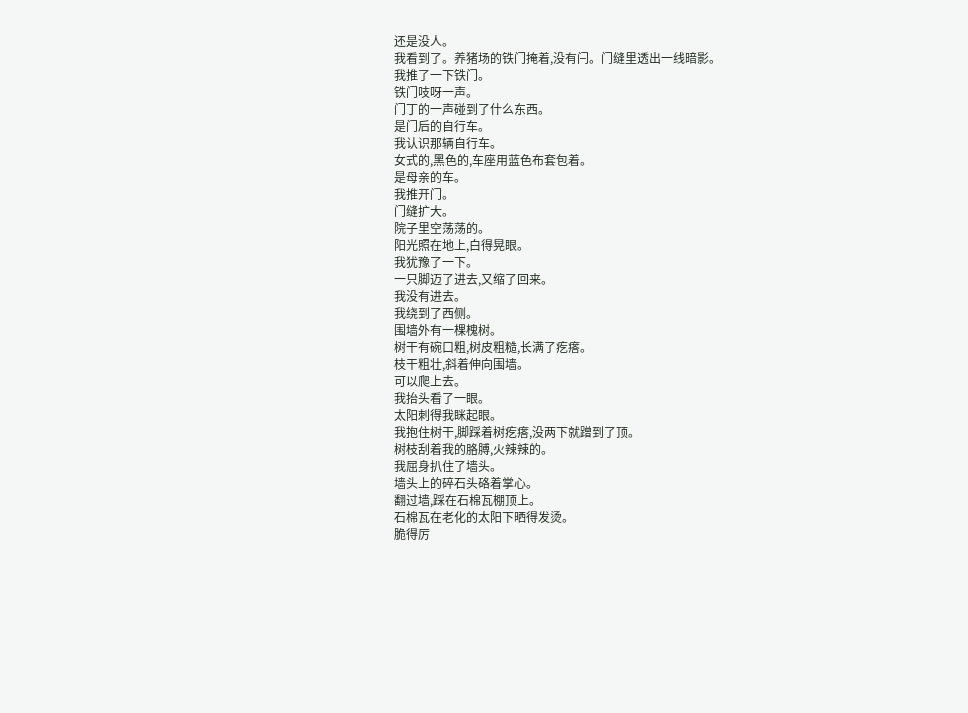还是没人。
我看到了。养猪场的铁门掩着,没有闩。门缝里透出一线暗影。
我推了一下铁门。
铁门吱呀一声。
门丁的一声碰到了什么东西。
是门后的自行车。
我认识那辆自行车。
女式的,黑色的,车座用蓝色布套包着。
是母亲的车。
我推开门。
门缝扩大。
院子里空荡荡的。
阳光照在地上,白得晃眼。
我犹豫了一下。
一只脚迈了进去,又缩了回来。
我没有进去。
我绕到了西侧。
围墙外有一棵槐树。
树干有碗口粗,树皮粗糙,长满了疙瘩。
枝干粗壮,斜着伸向围墙。
可以爬上去。
我抬头看了一眼。
太阳刺得我眯起眼。
我抱住树干,脚踩着树疙瘩,没两下就蹭到了顶。
树枝刮着我的胳膊,火辣辣的。
我屈身扒住了墙头。
墙头上的碎石头硌着掌心。
翻过墙,踩在石棉瓦棚顶上。
石棉瓦在老化的太阳下晒得发烫。
脆得厉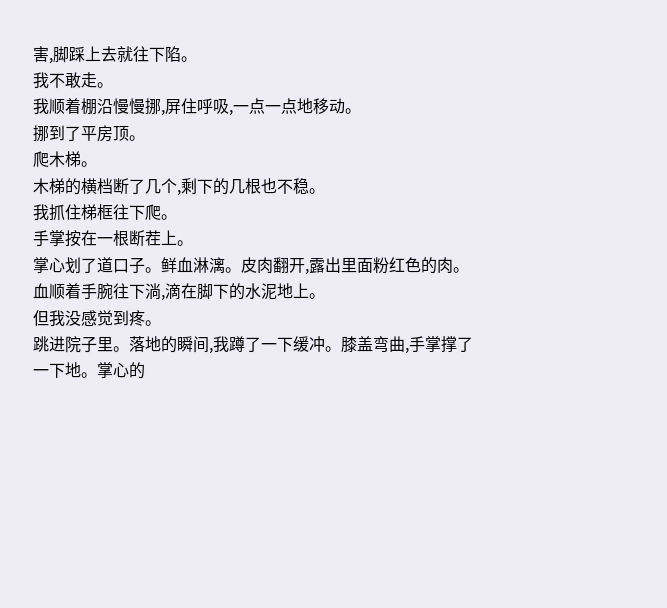害,脚踩上去就往下陷。
我不敢走。
我顺着棚沿慢慢挪,屏住呼吸,一点一点地移动。
挪到了平房顶。
爬木梯。
木梯的横档断了几个,剩下的几根也不稳。
我抓住梯框往下爬。
手掌按在一根断茬上。
掌心划了道口子。鲜血淋漓。皮肉翻开,露出里面粉红色的肉。血顺着手腕往下淌,滴在脚下的水泥地上。
但我没感觉到疼。
跳进院子里。落地的瞬间,我蹲了一下缓冲。膝盖弯曲,手掌撑了一下地。掌心的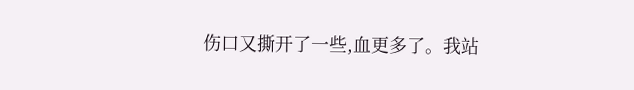伤口又撕开了一些,血更多了。我站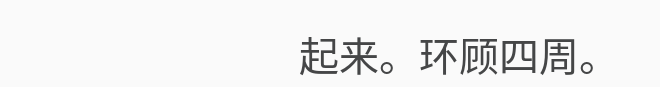起来。环顾四周。